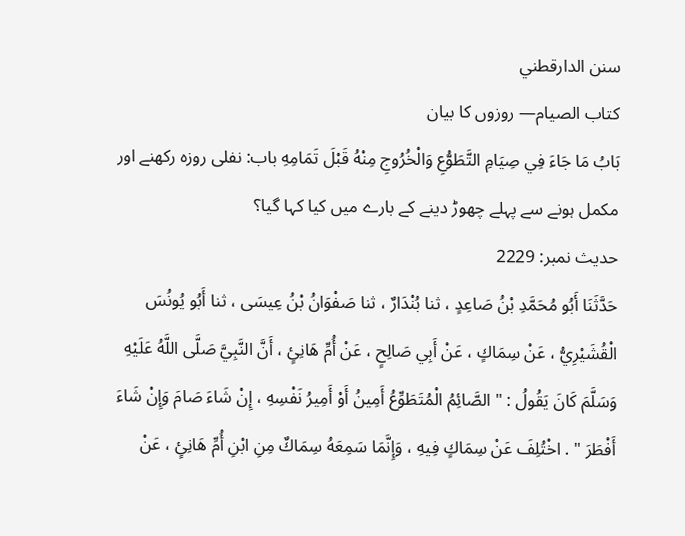سنن الدارقطني
كتاب الصيام— روزوں کا بیان
بَابُ مَا جَاءَ فِي صِيَامِ التَّطَوُّعِ وَالْخُرُوجِ مِنْهُ قَبْلَ تَمَامِهِ باب: نفلی روزہ رکھنے اور مکمل ہونے سے پہلے چھوڑ دینے کے بارے میں کیا کہا گیا؟
حدیث نمبر: 2229
حَدَّثَنَا أَبُو مُحَمَّدِ بْنُ صَاعِدٍ ، ثنا بُنْدَارٌ ، ثنا صَفْوَانُ بْنُ عِيسَى ، ثنا أَبُو يُونُسَ الْقُشَيْرِيُّ ، عَنْ سِمَاكٍ ، عَنْ أَبِي صَالِحٍ ، عَنْ أُمِّ هَانِئٍ ، أَنَّ النَّبِيَّ صَلَّى اللَّهُ عَلَيْهِ وَسَلَّمَ كَانَ يَقُولُ : " الصَّائِمُ الْمُتَطَوِّعُ أَمِينُ أَوْ أَمِيرُ نَفْسِهِ ، إِنْ شَاءَ صَامَ وَإِنْ شَاءَ أَفْطَرَ " . اخْتُلِفَ عَنْ سِمَاكٍ فِيهِ ، وَإِنَّمَا سَمِعَهُ سِمَاكٌ مِنِ ابْنِ أُمِّ هَانِئٍ ، عَنْ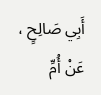أَبِي صَالِحٍ ، عَنْ أُمِّ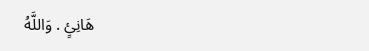هَانِئٍ . وَاللَّهُ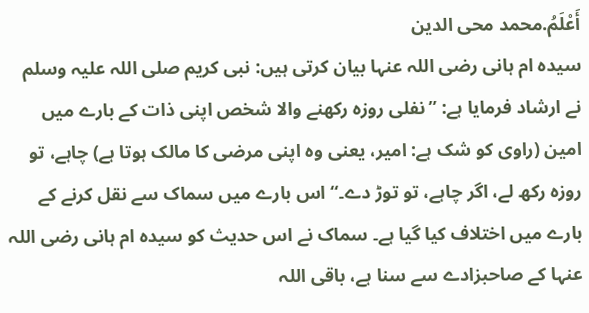أَعْلَمُ.محمد محی الدین
سیدہ ام ہانی رضی اللہ عنہا بیان کرتی ہیں: نبی کریم صلی اللہ علیہ وسلم نے ارشاد فرمایا ہے: ”نفلی روزہ رکھنے والا شخص اپنی ذات کے بارے میں امین (راوی کو شک ہے: امیر، یعنی وہ اپنی مرضی کا مالک ہوتا ہے) چاہے، تو روزہ رکھ لے، اگر چاہے، تو توڑ دے۔“ اس بارے میں سماک سے نقل کرنے کے بارے میں اختلاف کیا گیا ہے۔ سماک نے اس حدیث کو سیدہ ام ہانی رضی اللہ عنہا کے صاحبزادے سے سنا ہے، باقی اللہ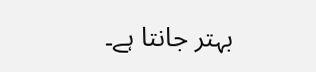بہتر جانتا ہے۔